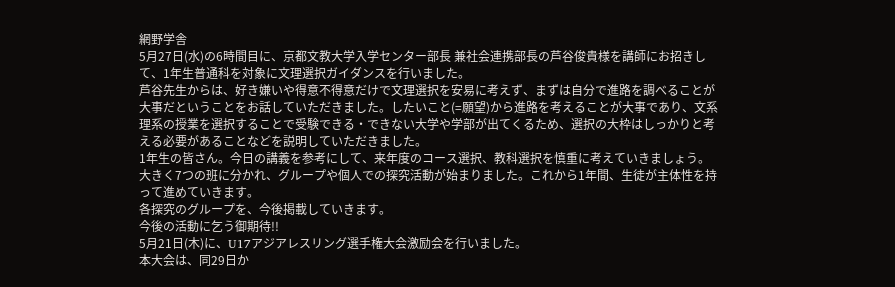網野学舎
5月27日(水)の6時間目に、京都文教大学入学センター部長 兼社会連携部長の芦谷俊貴様を講師にお招きして、1年生普通科を対象に文理選択ガイダンスを行いました。
芦谷先生からは、好き嫌いや得意不得意だけで文理選択を安易に考えず、まずは自分で進路を調べることが大事だということをお話していただきました。したいこと(=願望)から進路を考えることが大事であり、文系理系の授業を選択することで受験できる・できない大学や学部が出てくるため、選択の大枠はしっかりと考える必要があることなどを説明していただきました。
1年生の皆さん。今日の講義を参考にして、来年度のコース選択、教科選択を慎重に考えていきましょう。
大きく7つの班に分かれ、グループや個人での探究活動が始まりました。これから1年間、生徒が主体性を持って進めていきます。
各探究のグループを、今後掲載していきます。
今後の活動に乞う御期待!!
5月21日(木)に、U17アジアレスリング選手権大会激励会を行いました。
本大会は、同29日か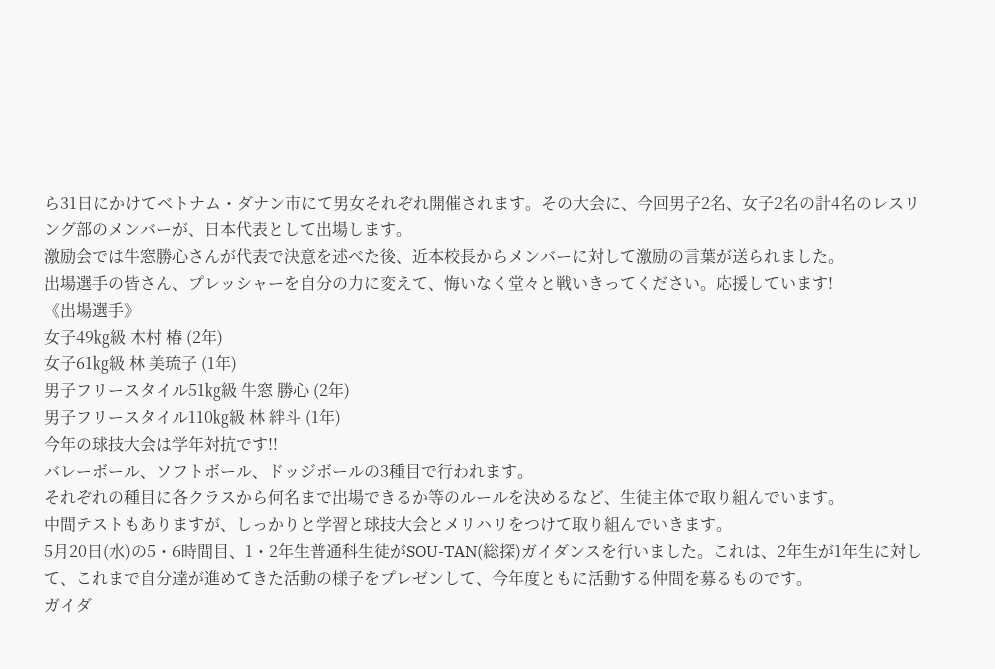ら31日にかけてベトナム・ダナン市にて男女それぞれ開催されます。その大会に、今回男子2名、女子2名の計4名のレスリング部のメンバーが、日本代表として出場します。
激励会では牛窓勝心さんが代表で決意を述べた後、近本校長からメンバーに対して激励の言葉が送られました。
出場選手の皆さん、プレッシャーを自分の力に変えて、悔いなく堂々と戦いきってください。応援しています!
《出場選手》
女子49㎏級 木村 椿 (2年)
女子61㎏級 林 美琉子 (1年)
男子フリースタイル51㎏級 牛窓 勝心 (2年)
男子フリースタイル110㎏級 林 絆斗 (1年)
今年の球技大会は学年対抗です!!
バレーボール、ソフトボール、ドッジボールの3種目で行われます。
それぞれの種目に各クラスから何名まで出場できるか等のルールを決めるなど、生徒主体で取り組んでいます。
中間テストもありますが、しっかりと学習と球技大会とメリハリをつけて取り組んでいきます。
5月20日(水)の5・6時間目、1・2年生普通科生徒がSOU-TAN(総探)ガイダンスを行いました。これは、2年生が1年生に対して、これまで自分達が進めてきた活動の様子をプレゼンして、今年度ともに活動する仲間を募るものです。
ガイダ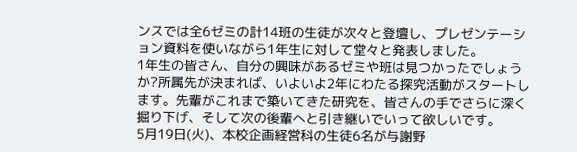ンスでは全6ゼミの計14班の生徒が次々と登壇し、プレゼンテーション資料を使いながら1年生に対して堂々と発表しました。
1年生の皆さん、自分の興味があるゼミや班は見つかったでしょうか?所属先が決まれば、いよいよ2年にわたる探究活動がスタートします。先輩がこれまで築いてきた研究を、皆さんの手でさらに深く掘り下げ、そして次の後輩へと引き継いでいって欲しいです。
5月19日(火)、本校企画経営科の生徒6名が与謝野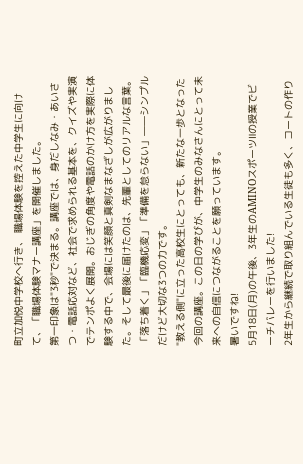町立加悦中学校へ行き、 職場体験を控えた中学生に向けて、「職場体験マナー講座」を開催しました。
第一印象は"3秒"で決まる。講座では、身だしなみ・あいさつ・電話応対など、社会で求められる基本を、クイズや実演でテンポよく展開。おじぎの角度や電話のかけ方を実際に体験する中で、会場には笑顔と真剣なまなざしが広がりました。そして最後に届けたのは、先輩としてのリアルな言葉。
「落ち着く」「臨機応変」「準備を怠らない」――シンプルだけど大切な3つの力です。
"教える側"に立った高校生にとっても、新たな一歩となった今回の講座。この日の学びが、中学生のみなさんにとって未来への自信につながることを願っています。
暑いですね!
5月18日(月)の午後、3年生のAMINOスポーツⅡの授業でビーチバレーを行いました!
2年生から継続で取り組んでいる生徒も多く、コートの作り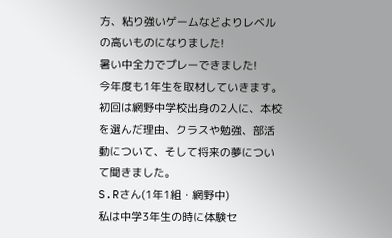方、粘り強いゲームなどよりレベルの高いものになりました!
暑い中全力でプレーできました!
今年度も1年生を取材していきます。初回は網野中学校出身の2人に、本校を選んだ理由、クラスや勉強、部活動について、そして将来の夢について聞きました。
S.Rさん(1年1組・網野中)
私は中学3年生の時に体験セ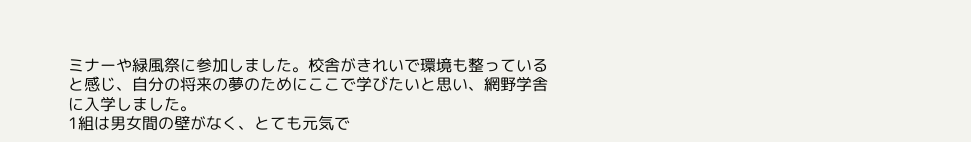ミナーや緑風祭に参加しました。校舎がきれいで環境も整っていると感じ、自分の将来の夢のためにここで学びたいと思い、網野学舎に入学しました。
1組は男女間の壁がなく、とても元気で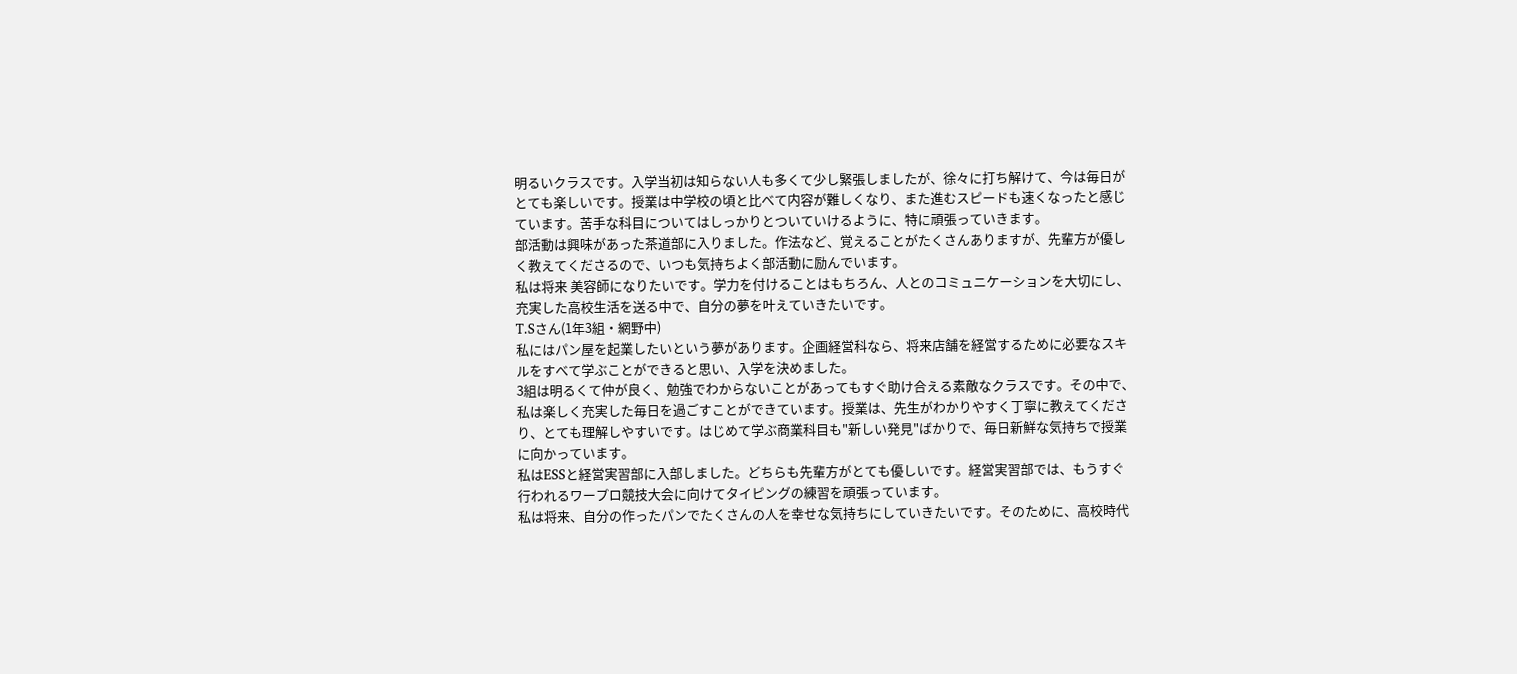明るいクラスです。入学当初は知らない人も多くて少し緊張しましたが、徐々に打ち解けて、今は毎日がとても楽しいです。授業は中学校の頃と比べて内容が難しくなり、また進むスピードも速くなったと感じています。苦手な科目についてはしっかりとついていけるように、特に頑張っていきます。
部活動は興味があった茶道部に入りました。作法など、覚えることがたくさんありますが、先輩方が優しく教えてくださるので、いつも気持ちよく部活動に励んでいます。
私は将来 美容師になりたいです。学力を付けることはもちろん、人とのコミュニケーションを大切にし、充実した高校生活を送る中で、自分の夢を叶えていきたいです。
T.Sさん(1年3組・網野中)
私にはパン屋を起業したいという夢があります。企画経営科なら、将来店舗を経営するために必要なスキルをすべて学ぶことができると思い、入学を決めました。
3組は明るくて仲が良く、勉強でわからないことがあってもすぐ助け合える素敵なクラスです。その中で、私は楽しく充実した毎日を過ごすことができています。授業は、先生がわかりやすく丁寧に教えてくださり、とても理解しやすいです。はじめて学ぶ商業科目も"新しい発見"ばかりで、毎日新鮮な気持ちで授業に向かっています。
私はESSと経営実習部に入部しました。どちらも先輩方がとても優しいです。経営実習部では、もうすぐ行われるワープロ競技大会に向けてタイピングの練習を頑張っています。
私は将来、自分の作ったパンでたくさんの人を幸せな気持ちにしていきたいです。そのために、高校時代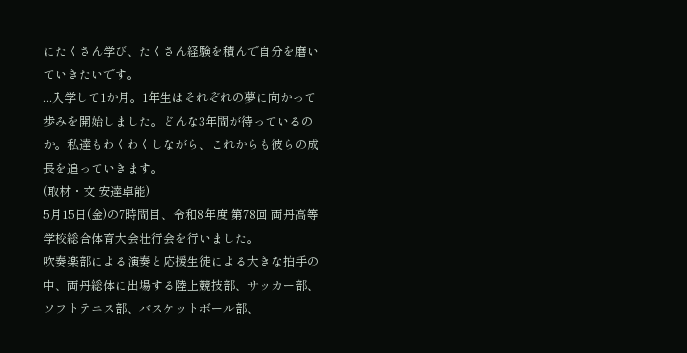にたくさん学び、たくさん経験を積んで自分を磨いていきたいです。
...入学して1か月。1年生はそれぞれの夢に向かって歩みを開始しました。どんな3年間が待っているのか。私達もわくわくしながら、これからも彼らの成長を追っていきます。
(取材・文 安達卓能)
5月15日(金)の7時間目、令和8年度 第78回 両丹高等学校総合体育大会壮行会を行いました。
吹奏楽部による演奏と応援生徒による大きな拍手の中、両丹総体に出場する陸上競技部、サッカー部、ソフトテニス部、バスケットボール部、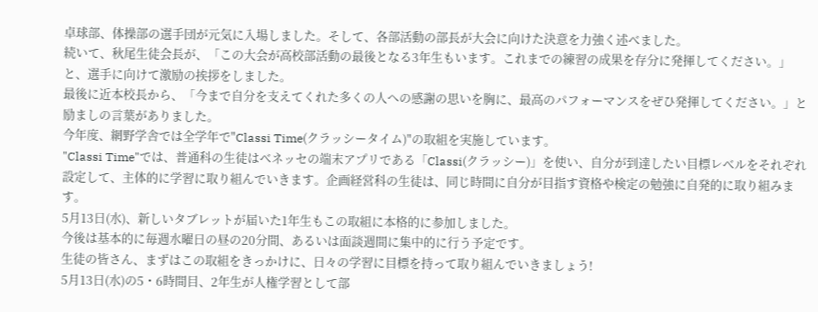卓球部、体操部の選手団が元気に入場しました。そして、各部活動の部長が大会に向けた決意を力強く述べました。
続いて、秋尾生徒会長が、「この大会が高校部活動の最後となる3年生もいます。これまでの練習の成果を存分に発揮してください。」と、選手に向けて激励の挨拶をしました。
最後に近本校長から、「今まで自分を支えてくれた多くの人への感謝の思いを胸に、最高のパフォーマンスをぜひ発揮してください。」と励ましの言葉がありました。
今年度、網野学舎では全学年で"Classi Time(クラッシータイム)"の取組を実施しています。
"Classi Time"では、普通科の生徒はベネッセの端末アプリである「Classi(クラッシー)」を使い、自分が到達したい目標レベルをそれぞれ設定して、主体的に学習に取り組んでいきます。企画経営科の生徒は、同じ時間に自分が目指す資格や検定の勉強に自発的に取り組みます。
5月13日(水)、新しいタブレットが届いた1年生もこの取組に本格的に参加しました。
今後は基本的に毎週水曜日の昼の20分間、あるいは面談週間に集中的に行う予定です。
生徒の皆さん、まずはこの取組をきっかけに、日々の学習に目標を持って取り組んでいきましょう!
5月13日(水)の5・6時間目、2年生が人権学習として部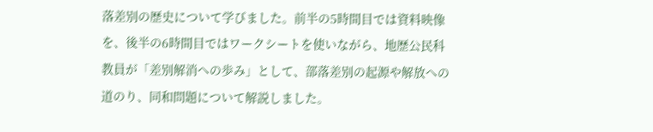落差別の歴史について学びました。前半の5時間目では資料映像を、後半の6時間目ではワークシートを使いながら、地歴公民科教員が「差別解消への歩み」として、部落差別の起源や解放への道のり、同和問題について解説しました。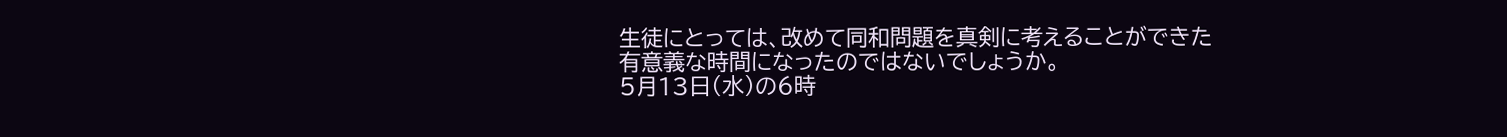生徒にとっては、改めて同和問題を真剣に考えることができた有意義な時間になったのではないでしょうか。
5月13日(水)の6時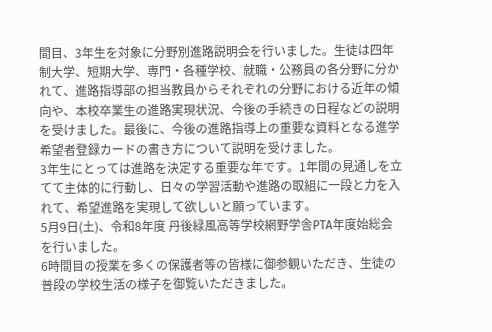間目、3年生を対象に分野別進路説明会を行いました。生徒は四年制大学、短期大学、専門・各種学校、就職・公務員の各分野に分かれて、進路指導部の担当教員からそれぞれの分野における近年の傾向や、本校卒業生の進路実現状況、今後の手続きの日程などの説明を受けました。最後に、今後の進路指導上の重要な資料となる進学希望者登録カードの書き方について説明を受けました。
3年生にとっては進路を決定する重要な年です。1年間の見通しを立てて主体的に行動し、日々の学習活動や進路の取組に一段と力を入れて、希望進路を実現して欲しいと願っています。
5月9日(土)、令和8年度 丹後緑風高等学校網野学舎PTA年度始総会を行いました。
6時間目の授業を多くの保護者等の皆様に御参観いただき、生徒の普段の学校生活の様子を御覧いただきました。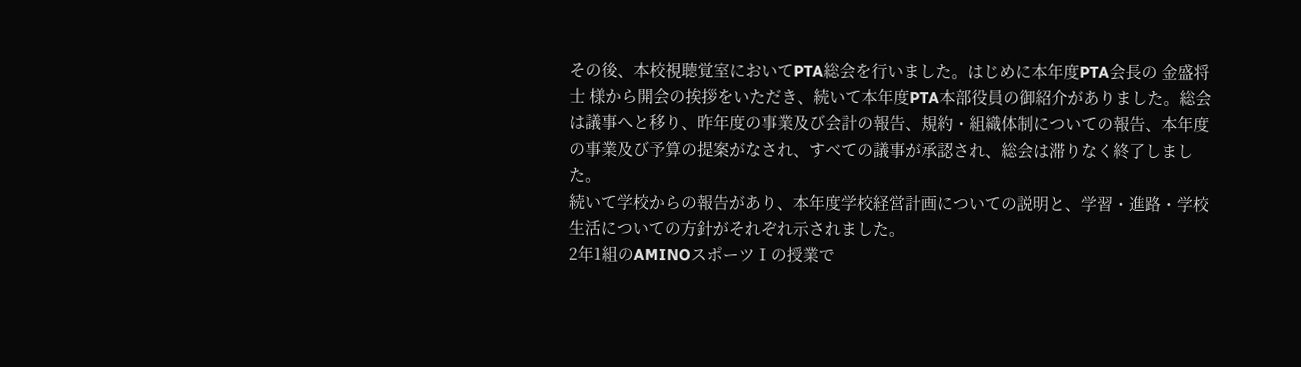その後、本校視聴覚室においてPTA総会を行いました。はじめに本年度PTA会長の 金盛将士 様から開会の挨拶をいただき、続いて本年度PTA本部役員の御紹介がありました。総会は議事へと移り、昨年度の事業及び会計の報告、規約・組織体制についての報告、本年度の事業及び予算の提案がなされ、すべての議事が承認され、総会は滞りなく終了しました。
続いて学校からの報告があり、本年度学校経営計画についての説明と、学習・進路・学校生活についての方針がそれぞれ示されました。
2年1組のAMINOスポーツⅠの授業で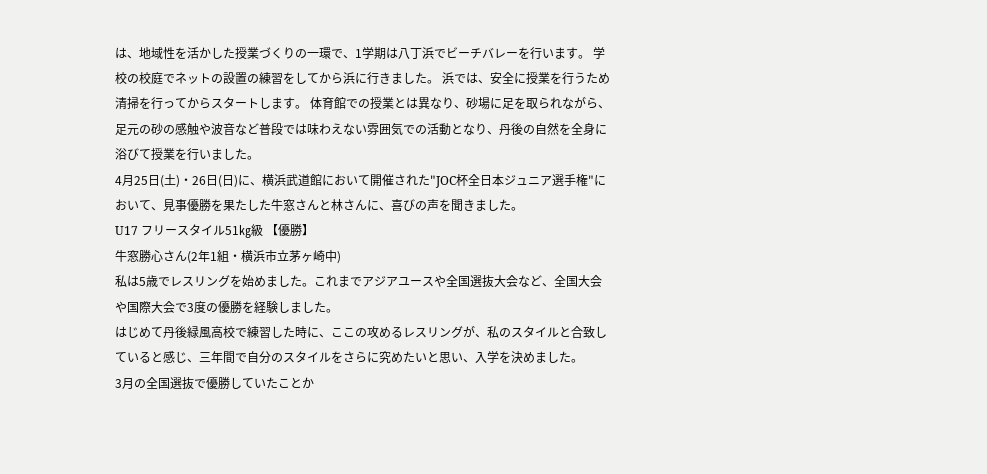は、地域性を活かした授業づくりの一環で、1学期は八丁浜でビーチバレーを行います。 学校の校庭でネットの設置の練習をしてから浜に行きました。 浜では、安全に授業を行うため清掃を行ってからスタートします。 体育館での授業とは異なり、砂場に足を取られながら、足元の砂の感触や波音など普段では味わえない雰囲気での活動となり、丹後の自然を全身に浴びて授業を行いました。
4月25日(土)・26日(日)に、横浜武道館において開催された"JOC杯全日本ジュニア選手権"において、見事優勝を果たした牛窓さんと林さんに、喜びの声を聞きました。
U17 フリースタイル51㎏級 【優勝】
牛窓勝心さん(2年1組・横浜市立茅ヶ崎中)
私は5歳でレスリングを始めました。これまでアジアユースや全国選抜大会など、全国大会や国際大会で3度の優勝を経験しました。
はじめて丹後緑風高校で練習した時に、ここの攻めるレスリングが、私のスタイルと合致していると感じ、三年間で自分のスタイルをさらに究めたいと思い、入学を決めました。
3月の全国選抜で優勝していたことか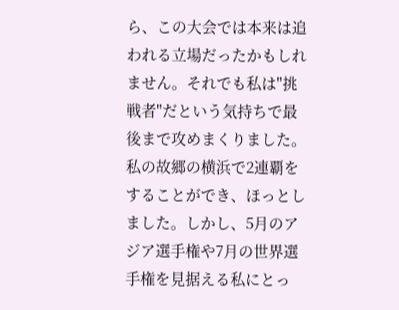ら、この大会では本来は追われる立場だったかもしれません。それでも私は"挑戦者"だという気持ちで最後まで攻めまくりました。
私の故郷の横浜で2連覇をすることができ、ほっとしました。しかし、5月のアジア選手権や7月の世界選手権を見据える私にとっ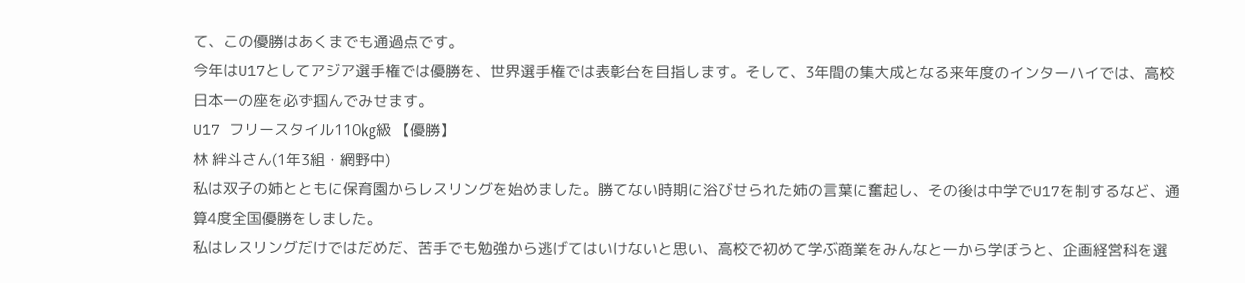て、この優勝はあくまでも通過点です。
今年はU17としてアジア選手権では優勝を、世界選手権では表彰台を目指します。そして、3年間の集大成となる来年度のインターハイでは、高校日本一の座を必ず掴んでみせます。
U17 フリースタイル110㎏級 【優勝】
林 絆斗さん(1年3組・網野中)
私は双子の姉とともに保育園からレスリングを始めました。勝てない時期に浴びせられた姉の言葉に奮起し、その後は中学でU17を制するなど、通算4度全国優勝をしました。
私はレスリングだけではだめだ、苦手でも勉強から逃げてはいけないと思い、高校で初めて学ぶ商業をみんなと一から学ぼうと、企画経営科を選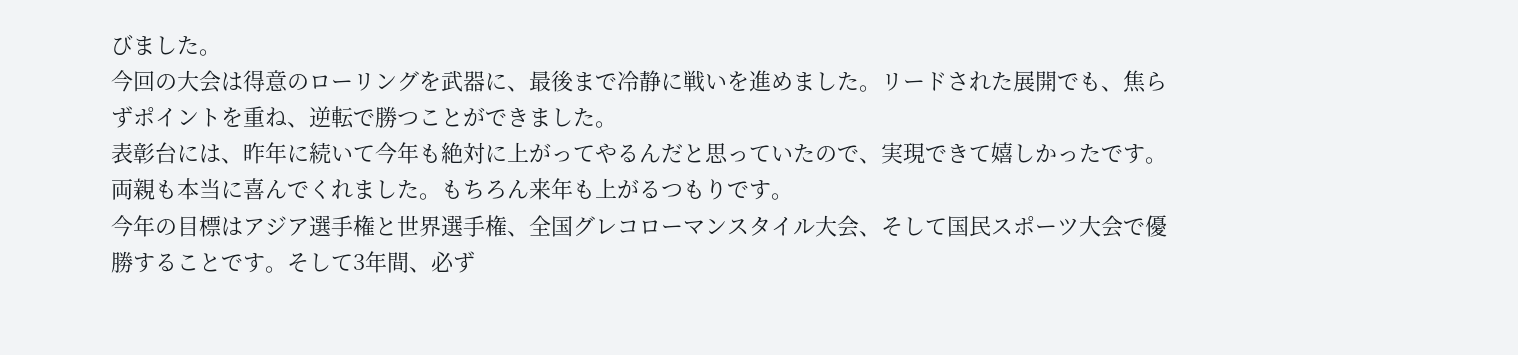びました。
今回の大会は得意のローリングを武器に、最後まで冷静に戦いを進めました。リードされた展開でも、焦らずポイントを重ね、逆転で勝つことができました。
表彰台には、昨年に続いて今年も絶対に上がってやるんだと思っていたので、実現できて嬉しかったです。両親も本当に喜んでくれました。もちろん来年も上がるつもりです。
今年の目標はアジア選手権と世界選手権、全国グレコローマンスタイル大会、そして国民スポーツ大会で優勝することです。そして3年間、必ず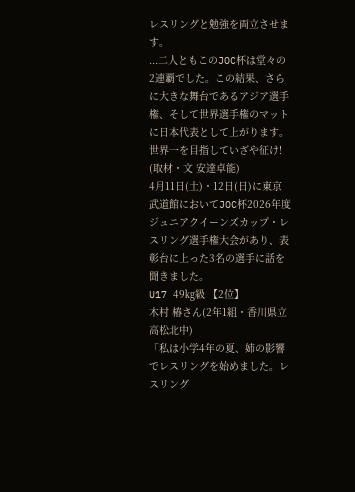レスリングと勉強を両立させます。
...二人ともこのJOC杯は堂々の2連覇でした。この結果、さらに大きな舞台であるアジア選手権、そして世界選手権のマットに日本代表として上がります。世界一を目指していざや征け!
(取材・文 安達卓能)
4月11日(土)・12日(日)に東京武道館においてJOC杯2026年度ジュニアクイーンズカップ・レスリング選手権大会があり、表彰台に上った3名の選手に話を聞きました。
U17 49㎏級 【2位】
木村 椿さん(2年1組・香川県立高松北中)
「私は小学4年の夏、姉の影響でレスリングを始めました。レスリング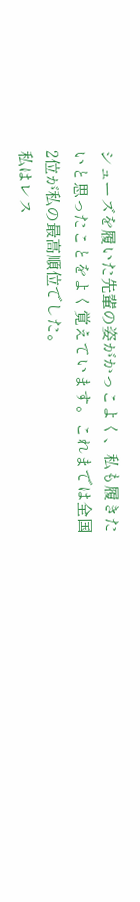シューズを履いた先輩の姿がかっこよく、私も履きたいと思ったことをよく覚えています。これまでは全国2位が私の最高順位でした。
私はレス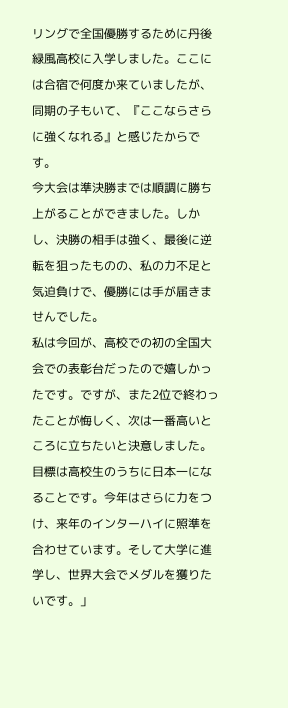リングで全国優勝するために丹後緑風高校に入学しました。ここには合宿で何度か来ていましたが、同期の子もいて、『ここならさらに強くなれる』と感じたからです。
今大会は準決勝までは順調に勝ち上がることができました。しかし、決勝の相手は強く、最後に逆転を狙ったものの、私の力不足と気迫負けで、優勝には手が届きませんでした。
私は今回が、高校での初の全国大会での表彰台だったので嬉しかったです。ですが、また2位で終わったことが悔しく、次は一番高いところに立ちたいと決意しました。
目標は高校生のうちに日本一になることです。今年はさらに力をつけ、来年のインターハイに照準を合わせています。そして大学に進学し、世界大会でメダルを獲りたいです。」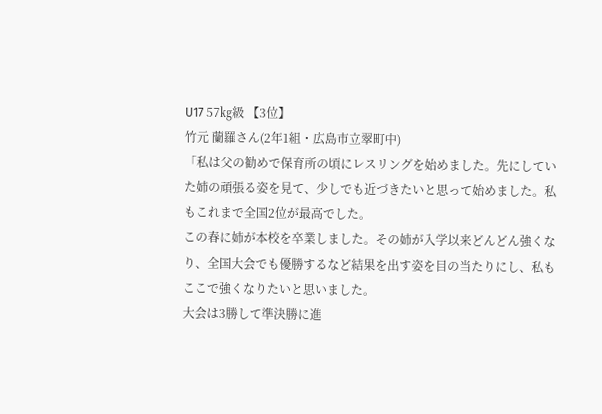U17 57㎏級 【3位】
竹元 蘭羅さん(2年1組・広島市立翠町中)
「私は父の勧めで保育所の頃にレスリングを始めました。先にしていた姉の頑張る姿を見て、少しでも近づきたいと思って始めました。私もこれまで全国2位が最高でした。
この春に姉が本校を卒業しました。その姉が入学以来どんどん強くなり、全国大会でも優勝するなど結果を出す姿を目の当たりにし、私もここで強くなりたいと思いました。
大会は3勝して準決勝に進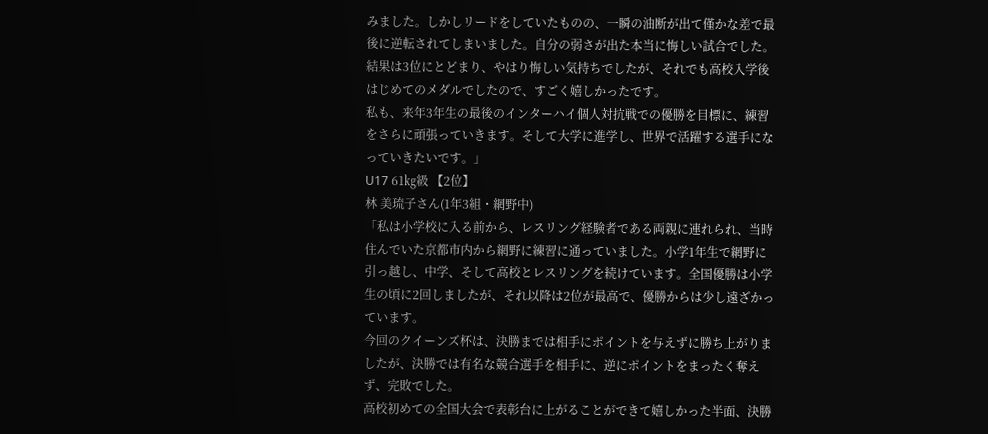みました。しかしリードをしていたものの、一瞬の油断が出て僅かな差で最後に逆転されてしまいました。自分の弱さが出た本当に悔しい試合でした。
結果は3位にとどまり、やはり悔しい気持ちでしたが、それでも高校入学後はじめてのメダルでしたので、すごく嬉しかったです。
私も、来年3年生の最後のインターハイ個人対抗戦での優勝を目標に、練習をさらに頑張っていきます。そして大学に進学し、世界で活躍する選手になっていきたいです。」
U17 61㎏級 【2位】
林 美琉子さん(1年3組・網野中)
「私は小学校に入る前から、レスリング経験者である両親に連れられ、当時住んでいた京都市内から網野に練習に通っていました。小学1年生で網野に引っ越し、中学、そして高校とレスリングを続けています。全国優勝は小学生の頃に2回しましたが、それ以降は2位が最高で、優勝からは少し遠ざかっています。
今回のクイーンズ杯は、決勝までは相手にポイントを与えずに勝ち上がりましたが、決勝では有名な競合選手を相手に、逆にポイントをまったく奪えず、完敗でした。
高校初めての全国大会で表彰台に上がることができて嬉しかった半面、決勝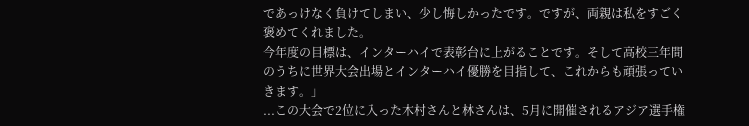であっけなく負けてしまい、少し悔しかったです。ですが、両親は私をすごく褒めてくれました。
今年度の目標は、インターハイで表彰台に上がることです。そして高校三年間のうちに世界大会出場とインターハイ優勝を目指して、これからも頑張っていきます。」
...この大会で2位に入った木村さんと林さんは、5月に開催されるアジア選手権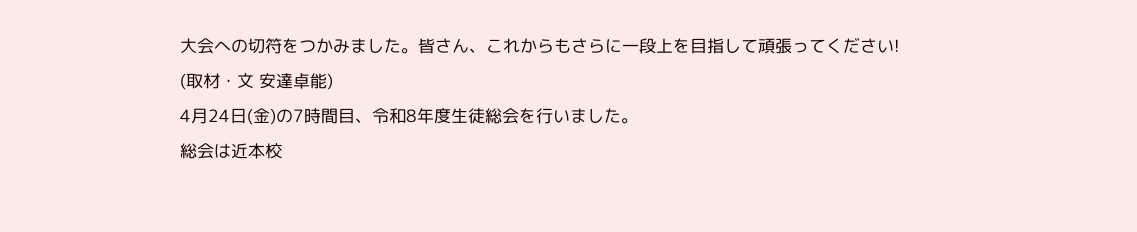大会への切符をつかみました。皆さん、これからもさらに一段上を目指して頑張ってください!
(取材・文 安達卓能)
4月24日(金)の7時間目、令和8年度生徒総会を行いました。
総会は近本校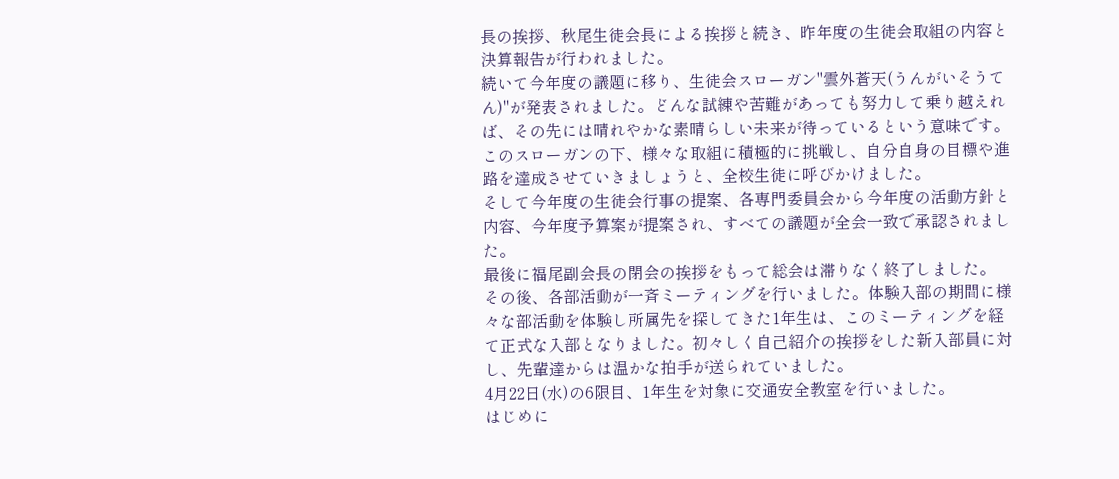長の挨拶、秋尾生徒会長による挨拶と続き、昨年度の生徒会取組の内容と決算報告が行われました。
続いて今年度の議題に移り、生徒会スローガン"雲外蒼天(うんがいそうてん)"が発表されました。どんな試練や苦難があっても努力して乗り越えれば、その先には晴れやかな素晴らしい未来が待っているという意味です。このスローガンの下、様々な取組に積極的に挑戦し、自分自身の目標や進路を達成させていきましょうと、全校生徒に呼びかけました。
そして今年度の生徒会行事の提案、各専門委員会から今年度の活動方針と内容、今年度予算案が提案され、すべての議題が全会一致で承認されました。
最後に福尾副会長の閉会の挨拶をもって総会は滞りなく終了しました。
その後、各部活動が一斉ミーティングを行いました。体験入部の期間に様々な部活動を体験し所属先を探してきた1年生は、このミーティングを経て正式な入部となりました。初々しく自己紹介の挨拶をした新入部員に対し、先輩達からは温かな拍手が送られていました。
4月22日(水)の6限目、1年生を対象に交通安全教室を行いました。
はじめに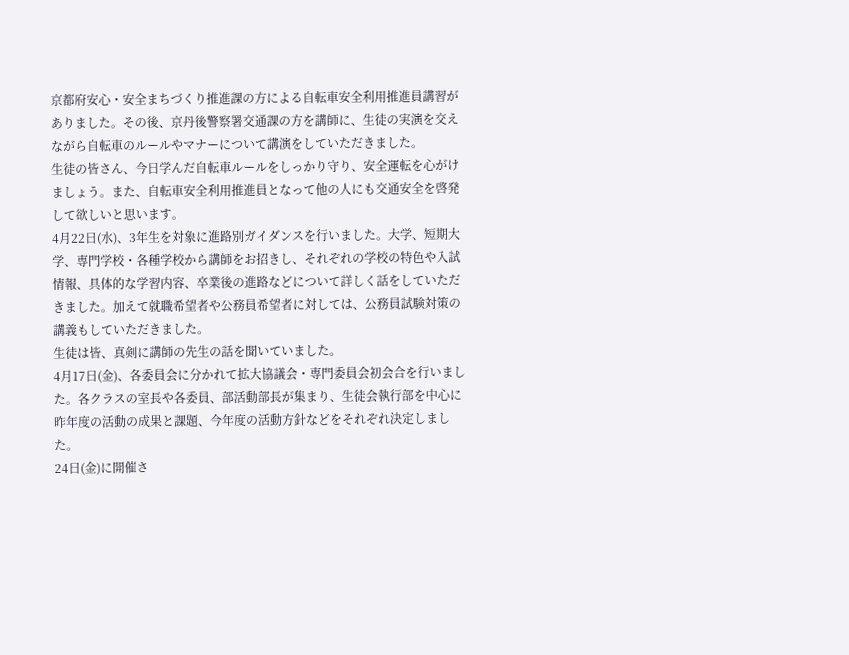京都府安心・安全まちづくり推進課の方による自転車安全利用推進員講習がありました。その後、京丹後警察署交通課の方を講師に、生徒の実演を交えながら自転車のルールやマナーについて講演をしていただきました。
生徒の皆さん、今日学んだ自転車ルールをしっかり守り、安全運転を心がけましょう。また、自転車安全利用推進員となって他の人にも交通安全を啓発して欲しいと思います。
4月22日(水)、3年生を対象に進路別ガイダンスを行いました。大学、短期大学、専門学校・各種学校から講師をお招きし、それぞれの学校の特色や入試情報、具体的な学習内容、卒業後の進路などについて詳しく話をしていただきました。加えて就職希望者や公務員希望者に対しては、公務員試験対策の講義もしていただきました。
生徒は皆、真剣に講師の先生の話を聞いていました。
4月17日(金)、各委員会に分かれて拡大協議会・専門委員会初会合を行いました。各クラスの室長や各委員、部活動部長が集まり、生徒会執行部を中心に昨年度の活動の成果と課題、今年度の活動方針などをそれぞれ決定しました。
24日(金)に開催さ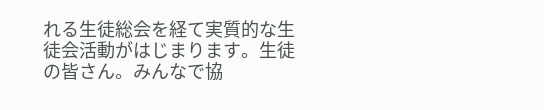れる生徒総会を経て実質的な生徒会活動がはじまります。生徒の皆さん。みんなで協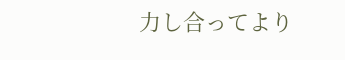力し合ってより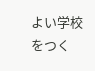よい学校をつく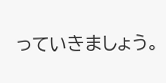っていきましょう。